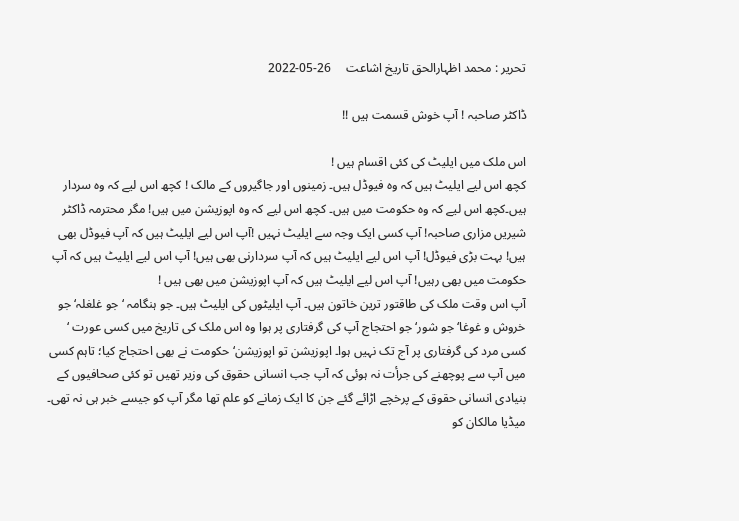تحریر : محمد اظہارالحق تاریخ اشاعت     26-05-2022

ڈاکٹر صاحبہ ! آپ خوش قسمت ہیں !!

اس ملک میں ایلیٹ کی کئی اقسام ہیں !
کچھ اس لیے ایلیٹ ہیں کہ وہ فیوڈل ہیں۔ زمینوں اور جاگیروں کے مالک ! کچھ اس لیے کہ وہ سردار ہیں۔کچھ اس لیے کہ وہ حکومت میں ہیں۔ کچھ اس لیے کہ وہ اپوزیشن میں ہیں! مگر محترمہ ڈاکٹر شیریں مزاری صاحبہ! آپ کسی ایک وجہ سے ایلیٹ نہیں !آپ اس لیے ایلیٹ ہیں کہ آپ فیوڈل بھی ہیں! بہت بڑی فیوڈل! آپ اس لیے ایلیٹ ہیں کہ آپ سردارنی بھی ہیں! آپ اس لیے ایلیٹ ہیں کہ آپ حکومت میں بھی رہیں! آپ اس لیے ایلیٹ ہیں کہ آپ اپوزیشن میں بھی ہیں !
آپ اس وقت ملک کی طاقتور ترین خاتون ہیں۔ آپ ایلیٹوں کی ایلیٹ ہیں۔ جو ہنگامہ ‘ جو غلغلہ‘ جو خروش و غوغا‘ جو شور‘ جو احتجاج آپ کی گرفتاری پر ہوا وہ اس ملک کی تاریخ میں کسی عورت ‘ کسی مرد کی گرفتاری پر آج تک نہیں ہوا۔ اپوزیشن تو اپوزیشن‘ حکومت نے بھی احتجاج کیا؛ تاہم کسی میں آپ سے پوچھنے کی جرأت نہ ہوئی کہ آپ جب انسانی حقوق کی وزیر تھیں تو کئی صحافیوں کے بنیادی انسانی حقوق کے پرخچے اڑائے گئے جن کا ایک زمانے کو علم تھا مگر آپ کو جیسے خبر ہی نہ تھی۔ میڈیا مالکان کو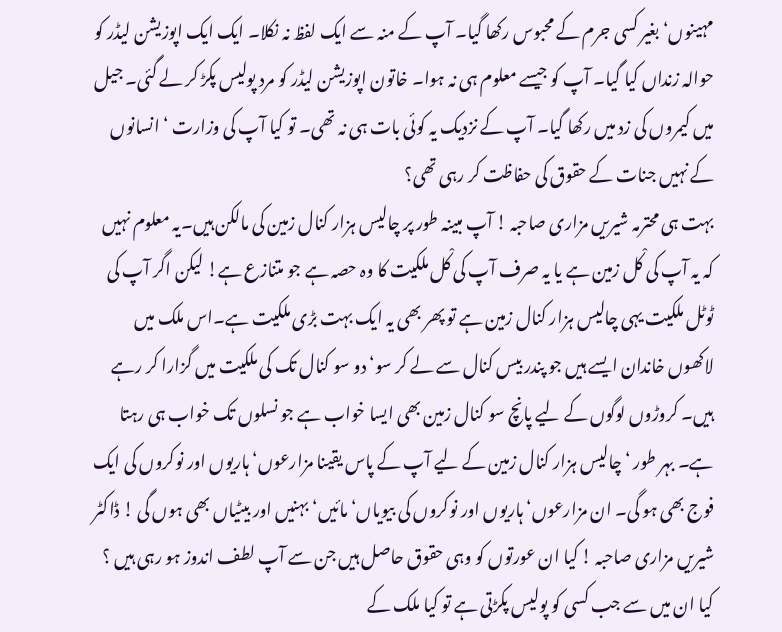مہینوں‘ بغیر کسی جرم کے محبوس رکھا گیا۔ آپ کے منہ سے ایک لفظ نہ نکلا۔ ایک ایک اپوزیشن لیڈر کو حوالہ زنداں کیا گیا۔ آپ کو جیسے معلوم ہی نہ ہوا۔ خاتون اپوزیشن لیڈر کو مرد پولیس پکڑ کر لے گئی۔ جیل میں کیمروں کی زد میں رکھا گیا۔ آپ کے نزدیک یہ کوئی بات ہی نہ تھی۔ تو کیا آپ کی وزارت ‘ انسانوں کے نہیں جنات کے حقوق کی حفاظت کر رہی تھی؟
بہت ہی محترمہ شیریں مزاری صاحبہ ! آپ مبینہ طور پر چالیس ہزار کنال زمین کی مالکن ہیں۔یہ معلوم نہیں کہ یہ آپ کی کْل زمین ہے یا یہ صرف آپ کی کْل ملکیت کا وہ حصہ ہے جو متنازع ہے! لیکن اگر آپ کی ٹوٹل ملکیت یہی چالیس ہزار کنال زمین ہے تو پھر بھی یہ ایک بہت بڑی ملکیت ہے۔اس ملک میں لاکھوں خاندان ایسے ہیں جو پندر بیس کنال سے لے کر سو‘ دو سو کنال تک کی ملکیت میں گزارا کر رہے ہیں۔ کروڑوں لوگوں کے لیے پانچ سو کنال زمین بھی ایسا خواب ہے جو نسلوں تک خواب ہی رہتا ہے۔ بہر طور ‘ چالیس ہزار کنال زمین کے لیے آپ کے پاس یقینا مزارعوں‘ ہاریوں اور نوکروں کی ایک فوج بھی ہو گی۔ ان مزارعوں‘ ہاریوں اور نوکروں کی بیویاں‘ مائیں‘ بہنیں اور بیٹیاں بھی ہوں گی ! ڈاکٹر شیریں مزاری صاحبہ ! کیا ان عورتوں کو وہی حقوق حاصل ہیں جن سے آپ لطف اندوز ہو رہی ہیں ؟ کیا ان میں سے جب کسی کو پولیس پکڑتی ہے تو کیا ملک کے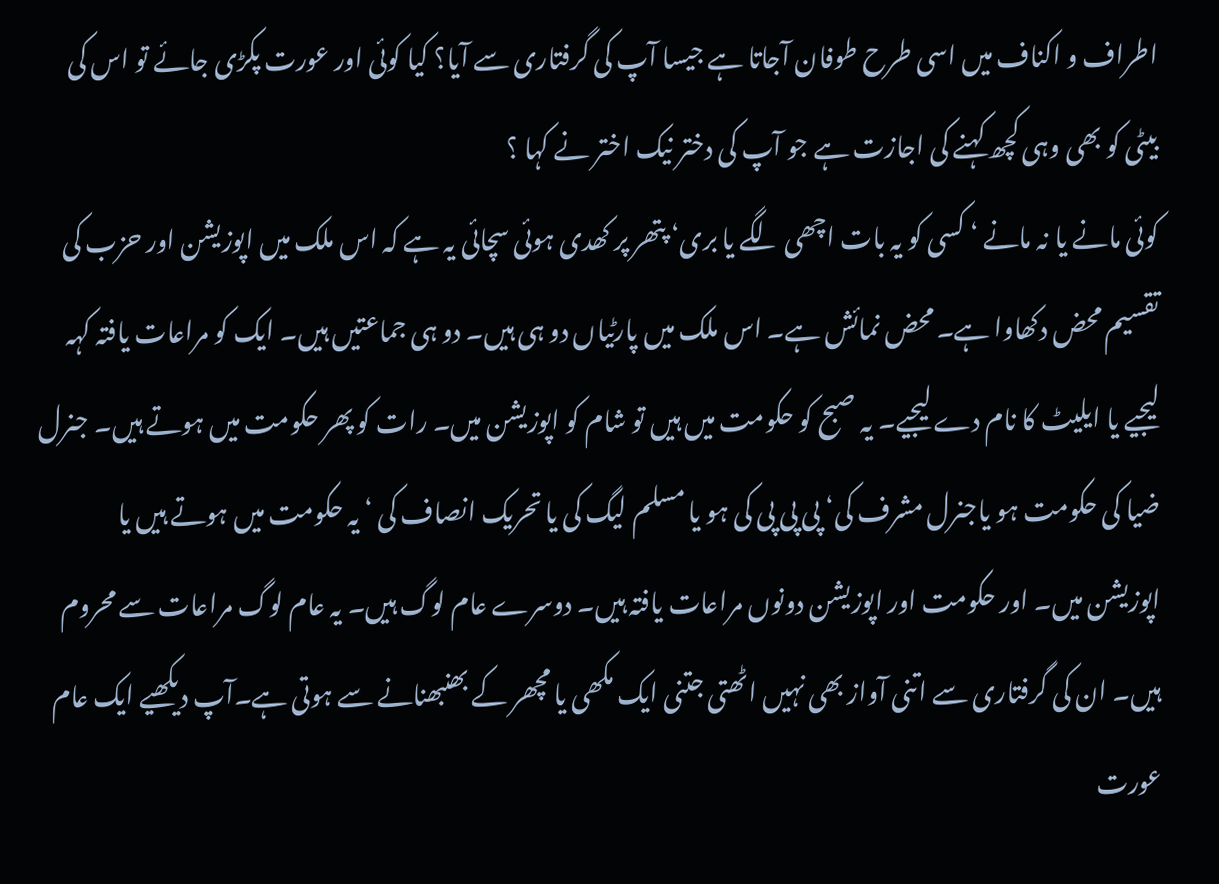اطراف و اکناف میں اسی طرح طوفان آجاتا ہے جیسا آپ کی گرفتاری سے آیا؟ کیا کوئی اور عورت پکڑی جائے تو اس کی بیٹی کو بھی وہی کچھ کہنے کی اجازت ہے جو آپ کی دختر نیک اختر نے کہا ؟
کوئی مانے یا نہ مانے ‘ کسی کو یہ بات اچھی لگے یا بری‘ پتھر پر کھدی ہوئی سچائی یہ ہے کہ اس ملک میں اپوزیشن اور حزب کی تقسیم محض دکھاوا ہے۔ محض نمائش ہے۔ اس ملک میں پارٹیاں دو ہی ہیں۔ دو ہی جماعتیں ہیں۔ ایک کو مراعات یافتہ کہہ لیجیے یا ایلیٹ کا نام دے لیجیے۔ یہ صبح کو حکومت میں ہیں تو شام کو اپوزیشن میں۔ رات کو پھر حکومت میں ہوتے ہیں۔ جنرل ضیا کی حکومت ہو یاجنرل مشرف کی‘ پی پی پی کی ہو یا مسلم لیگ کی یا تحریک انصاف کی ‘ یہ حکومت میں ہوتے ہیں یا اپوزیشن میں۔ اور حکومت اور اپوزیشن دونوں مراعات یافتہ ہیں۔ دوسرے عام لوگ ہیں۔ یہ عام لوگ مراعات سے محروم ہیں۔ ان کی گرفتاری سے اتنی آواز بھی نہیں اٹھتی جتنی ایک مکھی یا مچھر کے بھنبھنانے سے ہوتی ہے۔آپ دیکھیے ایک عام عورت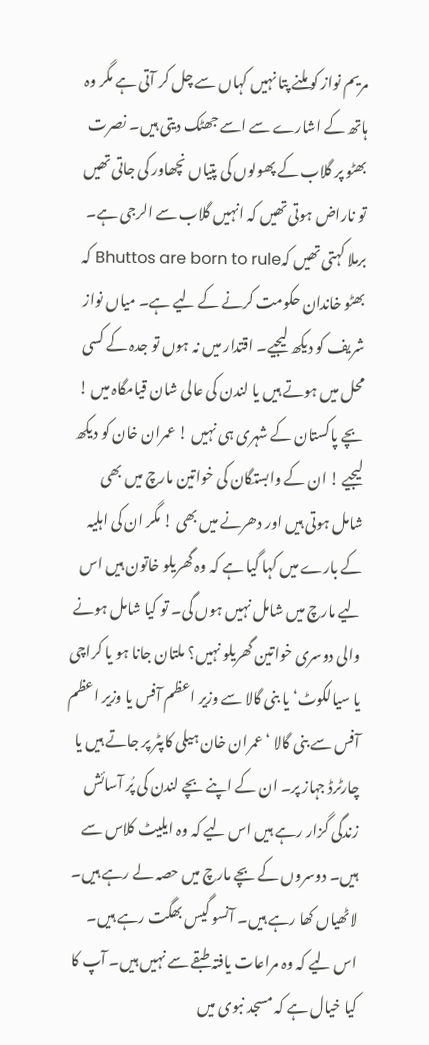مریم نواز کو ملنے پتا نہیں کہاں سے چل کر آتی ہے مگر وہ ہاتھ کے اشارے سے اسے جھٹک دیتی ہیں۔ نصرت بھٹو پر گلاب کے پھولوں کی پتیاں نچھاور کی جاتی تھیں تو ناراض ہوتی تھیں کہ انہیں گلاب سے الرجی ہے۔ برملا کہتی تھیں کہBhuttos are born to rule کہ بھٹو خاندان حکومت کرنے کے لیے ہے۔ میاں نواز شریف کو دیکھ لیجیے۔ اقتدار میں نہ ہوں تو جدہ کے کسی محل میں ہوتے ہیں یا لندن کی عالی شان قیامگاہ میں ! بچے پاکستان کے شہری ہی نہیں ! عمران خان کو دیکھ لیجیے ! ان کے وابستگان کی خواتین مارچ میں بھی شامل ہوتی ہیں اور دھرنے میں بھی ! مگر ان کی اہلیہ کے بارے میں کہا گیا ہے کہ وہ گھریلو خاتون ہیں اس لیے مارچ میں شامل نہیں ہوں گی۔ تو کیا شامل ہونے والی دوسری خواتین گھریلو نہیں؟ ملتان جانا ہو یا کراچی یا سیالکوٹ‘ یا بنی گالا سے وزیر اعظم آفس یا وزیر اعظم آفس سے بنی گالا ‘ عمران خان ہیلی کاپٹر پر جاتے ہیں یا چارٹرڈ جہاز پر۔ ان کے اپنے بچے لندن کی پُر آسائش زندگی گزار رہے ہیں اس لیے کہ وہ ایلیٹ کلاس سے ہیں۔ دوسروں کے بچے مارچ میں حصہ لے رہے ہیں۔ لاٹھیاں کھا رہے ہیں۔ آنسو گیس بھگت رہے ہیں۔ اس لیے کہ وہ مراعات یافتہ طبقے سے نہیں ہیں۔ آپ کا کیا خیال ہے کہ مسجد نبوی میں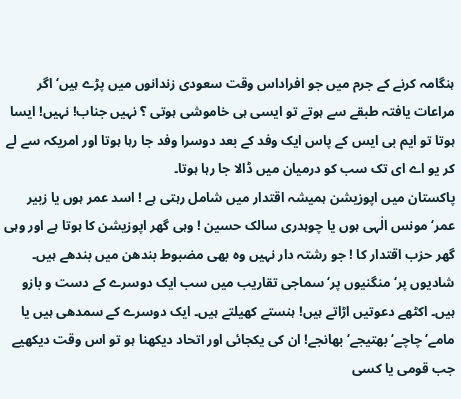ہنگامہ کرنے کے جرم میں جو افراداس وقت سعودی زندانوں میں پڑے ہیں‘ اگر مراعات یافتہ طبقے سے ہوتے تو ایسی ہی خاموشی ہوتی ؟ نہیں جناب! نہیں! ایسا ہوتا تو ایم بی ایس کے پاس ایک وفد کے بعد دوسرا وفد جا رہا ہوتا اور امریکہ سے لے کر یو اے ای تک سب کو درمیان میں ڈالا جا رہا ہوتا۔
پاکستان میں اپوزیشن ہمیشہ اقتدار میں شامل رہتی ہے ! اسد عمر ہوں یا زبیر عمر‘ مونس الٰہی ہوں یا چوہدری سالک حسین ! وہی گھر اپوزیشن کا ہوتا ہے اور وہی گھر حزب اقتدار کا ! جو رشتہ دار نہیں وہ بھی مضبوط بندھن میں بندھے ہیں۔ شادیوں پر‘ منگنیوں پر‘ سماجی تقاریب میں سب ایک دوسرے کے دست و بازو ہیں۔ اکٹھے دعوتیں اڑاتے ہیں! ہنستے کھیلتے ہیں۔ ایک دوسرے کے سمدھی ہیں یا مامے‘ چاچے‘ بھتیجے‘ بھانجے! ان کی یکجائی اور اتحاد دیکھنا ہو تو اس وقت دیکھیے جب قومی یا کسی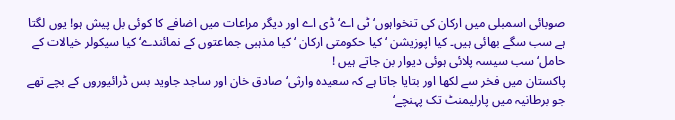صوبائی اسمبلی میں ارکان کی تنخواہوں‘ ٹی اے‘ ڈی اے اور دیگر مراعات میں اضافے کا کوئی بل پیش ہو! یوں لگتا ہے سب سگے بھائی ہیں۔ کیا اپوزیشن ‘ کیا حکومتی ارکان ‘ کیا مذہبی جماعتوں کے نمائندے‘ کیا سیکولر خیالات کے حامل‘ سب سیسہ پلائی ہوئی دیوار بن جاتے ہیں !
پاکستان میں فخر سے لکھا اور بتایا جاتا ہے کہ سعیدہ وارثی‘ صادق خان اور ساجد جاوید بس ڈرائیوروں کے بچے تھے جو برطانیہ میں پارلیمنٹ تک پہنچے‘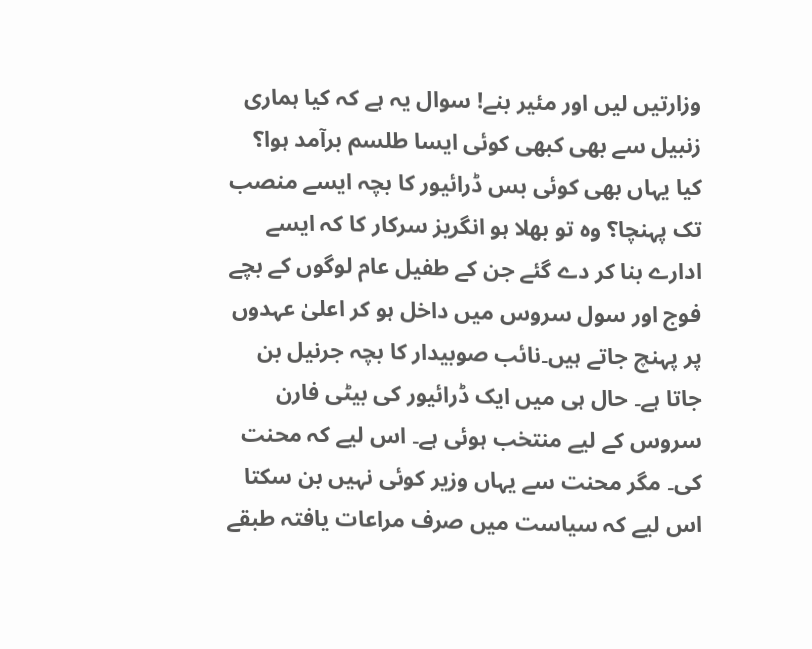وزارتیں لیں اور مئیر بنے! سوال یہ ہے کہ کیا ہماری زنبیل سے بھی کبھی کوئی ایسا طلسم برآمد ہوا؟ کیا یہاں بھی کوئی بس ڈرائیور کا بچہ ایسے منصب تک پہنچا؟ وہ تو بھلا ہو انگریز سرکار کا کہ ایسے ادارے بنا کر دے گئے جن کے طفیل عام لوگوں کے بچے فوج اور سول سروس میں داخل ہو کر اعلیٰ عہدوں پر پہنچ جاتے ہیں۔نائب صوبیدار کا بچہ جرنیل بن جاتا ہے۔ حال ہی میں ایک ڈرائیور کی بیٹی فارن سروس کے لیے منتخب ہوئی ہے۔ اس لیے کہ محنت کی۔ مگر محنت سے یہاں وزیر کوئی نہیں بن سکتا اس لیے کہ سیاست میں صرف مراعات یافتہ طبقے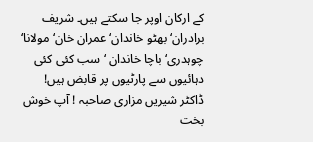کے ارکان اوپر جا سکتے ہیں۔ شریف برادران‘ بھٹو خاندان‘ عمران خان‘ مولانا‘ چوہدری‘ باچا خاندان ‘ سب کئی کئی دہائیوں سے پارٹیوں پر قابض ہیں!
ڈاکٹر شیریں مزاری صاحبہ ! آپ خوش بخت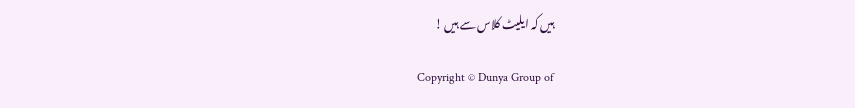ہیں کہ ایلیٹ کلاس سے ہیں !

Copyright © Dunya Group of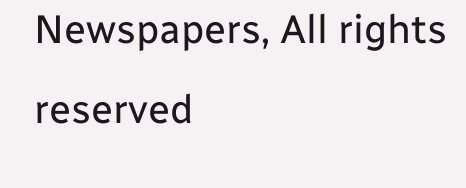Newspapers, All rights reserved